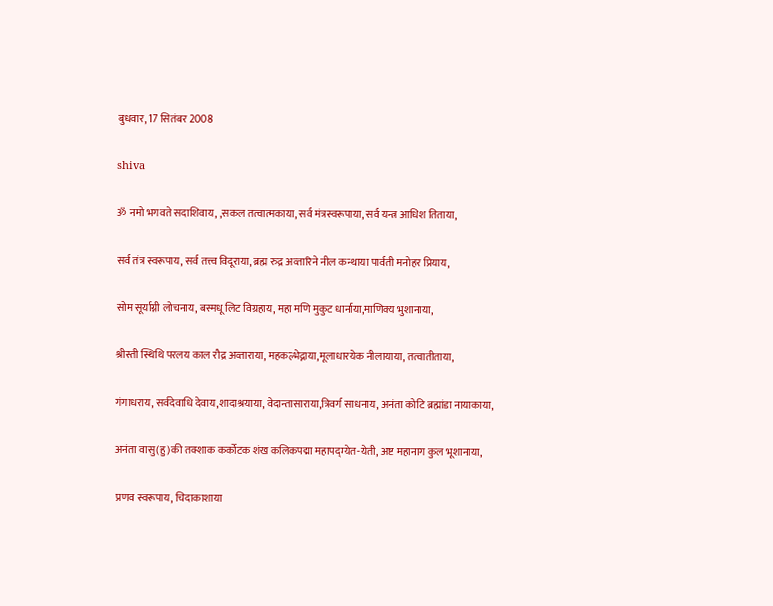बुधवार, 17 सितंबर 2008

shiva

ॐ नमो भगवते सदाशिवाय, ,सकल तत्वात्मकाया, सर्व मंत्रस्वरूपाया, सर्व यन्त्र आधिश तिताया,

सर्व तंत्र स्वरूपाय, सर्व तत्त्व विदूराया, ब्रह्म रुद्र अव्तारिने नील कन्थाया पार्वती मनोहर प्रियाय,

सोम सूर्याग्नी लोचनाय, बस्मधू लिट विग्रहाय, महा मणि मुकुट धार्नाया,माणिक्य भुशानाया,

श्रीस्ती स्थिथि परलय काल रौद्र अव्ताराया, महकल्भेद्नाया,मूलाधारयेक नीलायाया, तत्वातीताया,

गंगाधराय, सर्वदेवाधि देवाय,शादाश्रयाया, वेदान्तासाराया,त्रिवर्ग साधनाय, अनंता कोटि ब्रह्मांडा नायाकाया,

अनंता वासु(हु)की तक्शाक कर्कोटक शंख कलिकपद्मा महापद्म्येत-येती, अष्ट महानाग कुल भूशानाया,

प्रणव स्वरूपाय, चिदाकाशाया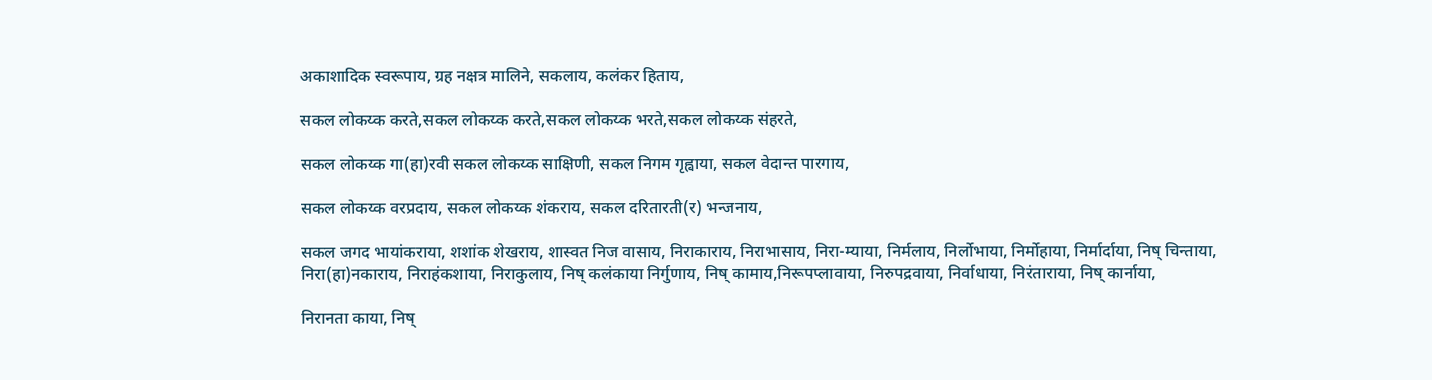अकाशादिक स्वरूपाय, ग्रह नक्षत्र मालिने, सकलाय, कलंकर हिताय,

सकल लोकय्क करते,सकल लोकय्क करते,सकल लोकय्क भरते,सकल लोकय्क संहरते,

सकल लोकय्क गा(हा)रवी सकल लोकय्क साक्षिणी, सकल निगम गृह्वाया, सकल वेदान्त पारगाय,

सकल लोकय्क वरप्रदाय, सकल लोकय्क शंकराय, सकल दरितारती(र) भन्जनाय,

सकल जगद भायांकराया, शशांक शेखराय, शास्वत निज वासाय, निराकाराय, निराभासाय, निरा-म्याया, निर्मलाय, निर्लोभाया, निर्मोहाया, निर्मार्दाया, निष् चिन्ताया, निरा(हा)नकाराय, निराहंकशाया, निराकुलाय, निष् कलंकाया निर्गुणाय, निष् कामाय,निरूपप्लावाया, निरुपद्रवाया, निर्वाधाया, निरंताराया, निष् कार्नाया,

निरानता काया, निष्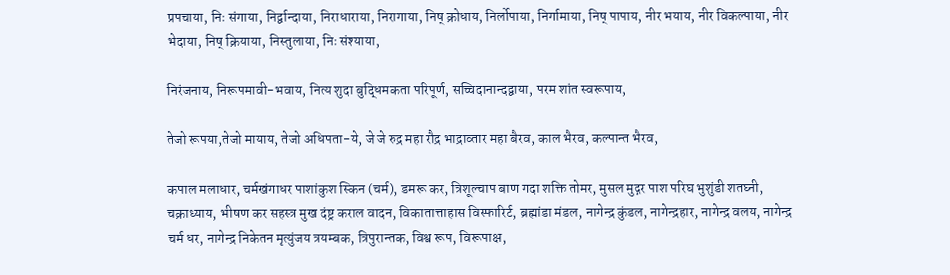प्रपचाया, निः संगाया, निर्द्वान्दाया, निराधाराया, निरागाया, निष् क्रोधाय, निर्लोपाया, निर्गामाया, निष् पापाय, नीर भयाय, नीर विकल्पाया, नीर भेदाया, निष् क्रियाया, निस्तुलाया, निः संश्याया,

निरंजनाय, निरूपमावी-भवाय, नित्य शुदा बुद्धिमकता परिपूर्ण, सच्चिदानान्दद्वाया, परम शांत स्वरूपाय,

तेजो रूपया,तेजो मायाय, तेजो अधिपता-ये, जे जे रुद्र महा रौद्र भाद्राव्तार महा बैरव, काल भैरव, कल्पान्त भैरव,

कपाल मलाधार, चर्मखंगाधर पाशांकुश स्किन (चर्म), डमरू कर, त्रिशूल्चाप बाण गदा शक्ति तोमर, मुसल मुद्गर पाश परिघ भुशुंडी शतघ्नी, चक्राध्याय, भीषण कर सहस्त्र मुख दंष्ट्र कराल वादन, विकातात्ताहास विस्फारिर्ट, ब्रह्मांडा मंडल, नागेन्द्र कुंडल, नागेन्द्रहार, नागेन्द्र वलय, नागेन्द्र चर्म धर, नागेन्द्र निकेतन मृत्युंजय त्रयम्बक, त्रिपुरान्तक, विश्व रूप, विरूपाक्ष,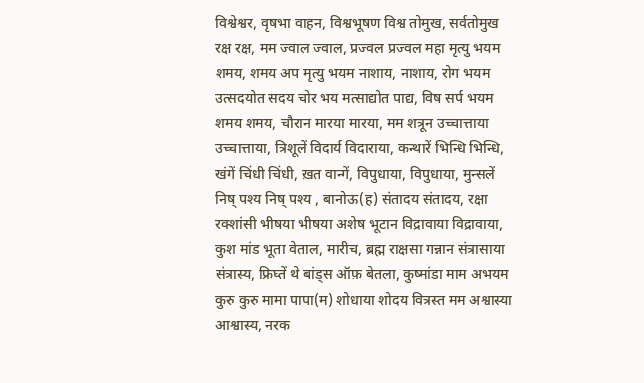विश्वेश्वर, वृषभा वाहन, विश्वभूषण विश्व तोमुख, सर्वतोमुख रक्ष रक्ष, मम ज्वाल ज्वाल, प्रज्वल प्रज्वल महा मृत्यु भयम शमय, शमय अप मृत्यु भयम नाशाय, नाशाय, रोग भयम उत्सदयोत सदय चोर भय मत्साद्योत पाद्य, विष सर्प भयम शमय शमय, चौरान मारया मारया, मम शत्रून उच्चात्ताया उच्चात्ताया, त्रिशूलें विदार्य विदाराया, कन्थारें भिन्धि भिन्धि, खंगें चिंधी चिंधी, ख़त वान्गें, विपुधाया, विपुधाया, मुन्सलें निष् पश्य निष् पश्य , बानोऊ(ह) संतादय संतादय, रक्षा रक्शांसी भीषया भीषया अशेष भूटान विद्रावाया विद्रावाया, कुश मांड भूता वेताल, मारीच, ब्रह्म राक्षसा गन्नान संत्रासाया संत्रास्य, फ्रिघ्तें थे बांड्स ऑफ़ बेतला, कुष्मांडा माम अभयम कुरु कुरु मामा पापा(म) शोधाया शोदय वित्रस्त मम अश्वास्या आश्वास्य, नरक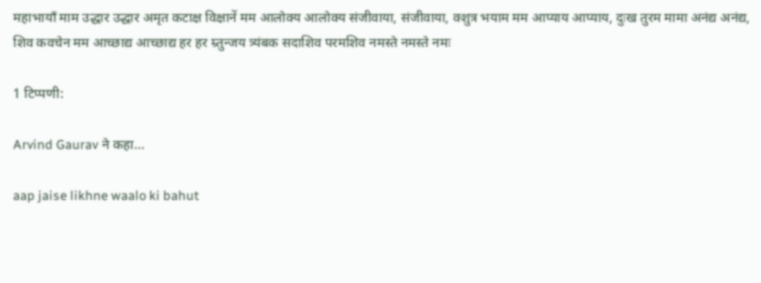महाभायाँ माम उद्धार उद्धार अमृत कटाक्ष विक्षानें मम आलोक्य आलोक्य संजीवाया, संजीवाया, क्शुत्र भयाम मम आप्याय आप्याय, दुःख तुरम मामा अनंद्य अनंद्य, शिव कवचेन मम आच्छाद्य आच्छाद्य हर हर म्र्तुन्जय त्र्यंबक सदाशिव परमशिव नमस्ते नमस्ते नमः

1 टिप्पणी:

Arvind Gaurav ने कहा…

aap jaise likhne waalo ki bahut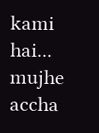kami hai... mujhe accha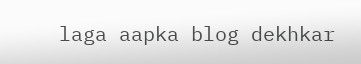laga aapka blog dekhkar